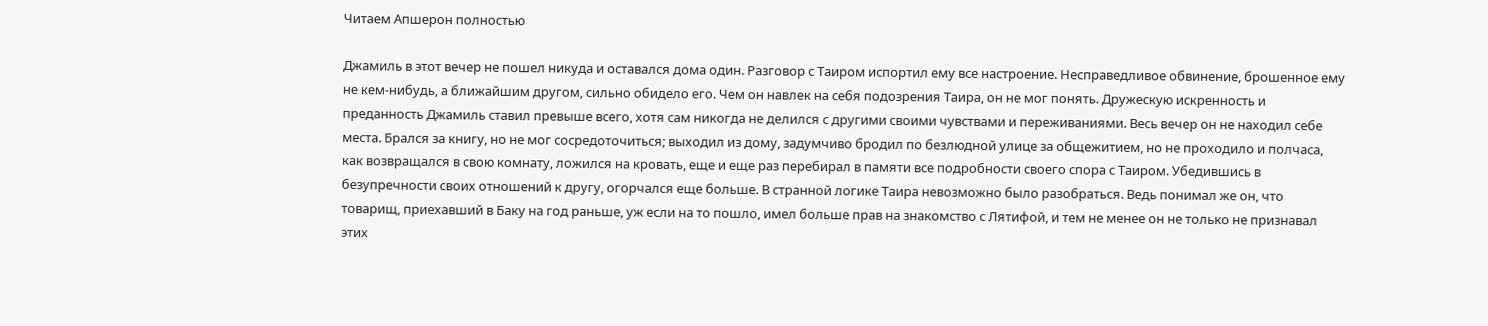Читаем Апшерон полностью

Джамиль в этот вечер не пошел никуда и оставался дома один. Разговор с Таиром испортил ему все настроение. Несправедливое обвинение, брошенное ему не кем-нибудь, а ближайшим другом, сильно обидело его. Чем он навлек на себя подозрения Таира, он не мог понять. Дружескую искренность и преданность Джамиль ставил превыше всего, хотя сам никогда не делился с другими своими чувствами и переживаниями. Весь вечер он не находил себе места. Брался за книгу, но не мог сосредоточиться; выходил из дому, задумчиво бродил по безлюдной улице за общежитием, но не проходило и полчаса, как возвращался в свою комнату, ложился на кровать, еще и еще раз перебирал в памяти все подробности своего спора с Таиром. Убедившись в безупречности своих отношений к другу, огорчался еще больше. В странной логике Таира невозможно было разобраться. Ведь понимал же он, что товарищ, приехавший в Баку на год раньше, уж если на то пошло, имел больше прав на знакомство с Лятифой, и тем не менее он не только не признавал этих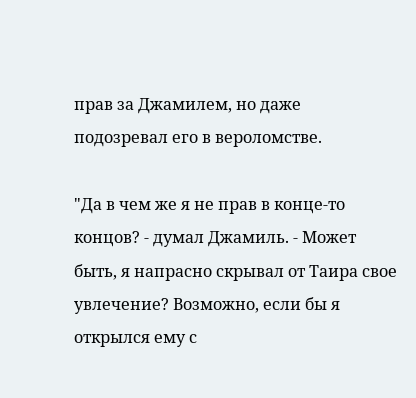прав за Джамилем, но даже подозревал его в вероломстве.

"Да в чем же я не прав в конце-то концов? - думал Джамиль. - Может быть, я напрасно скрывал от Таира свое увлечение? Возможно, если бы я открылся ему с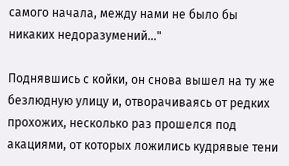самого начала, между нами не было бы никаких недоразумений..."

Поднявшись с койки, он снова вышел на ту же безлюдную улицу и, отворачиваясь от редких прохожих, несколько раз прошелся под акациями, от которых ложились кудрявые тени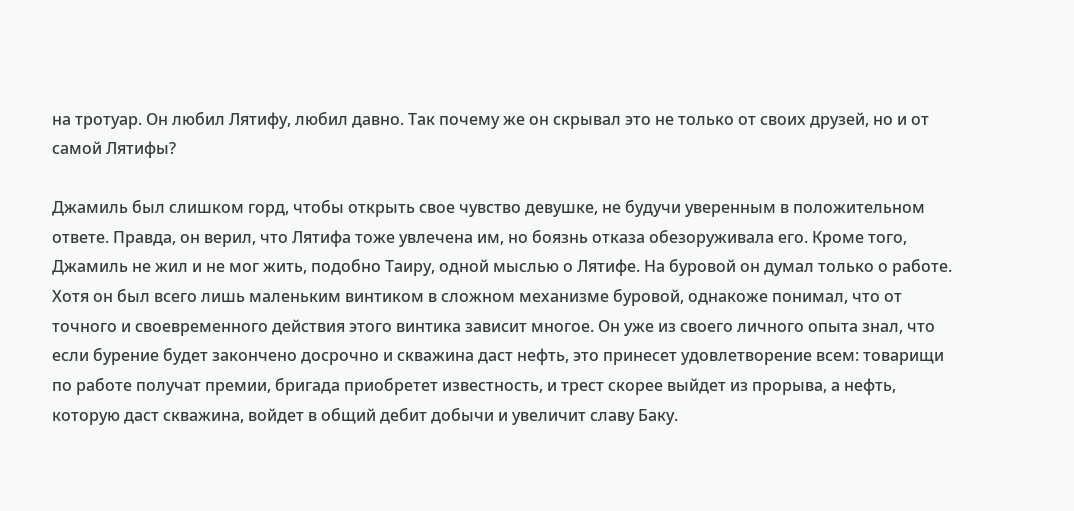на тротуар. Он любил Лятифу, любил давно. Так почему же он скрывал это не только от своих друзей, но и от самой Лятифы?

Джамиль был слишком горд, чтобы открыть свое чувство девушке, не будучи уверенным в положительном ответе. Правда, он верил, что Лятифа тоже увлечена им, но боязнь отказа обезоруживала его. Кроме того, Джамиль не жил и не мог жить, подобно Таиру, одной мыслью о Лятифе. На буровой он думал только о работе. Хотя он был всего лишь маленьким винтиком в сложном механизме буровой, однакоже понимал, что от точного и своевременного действия этого винтика зависит многое. Он уже из своего личного опыта знал, что если бурение будет закончено досрочно и скважина даст нефть, это принесет удовлетворение всем: товарищи по работе получат премии, бригада приобретет известность, и трест скорее выйдет из прорыва, а нефть, которую даст скважина, войдет в общий дебит добычи и увеличит славу Баку.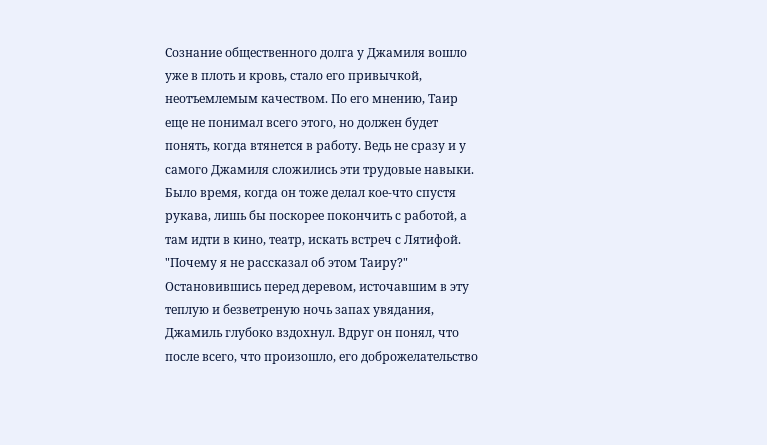Сознание общественного долга у Джамиля вошло уже в плоть и кровь, стало его привычкой, неотъемлемым качеством. По его мнению, Таир еще не понимал всего этого, но должен будет понять, когда втянется в работу. Ведь не сразу и у самого Джамиля сложились эти трудовые навыки. Было время, когда он тоже делал кое-что спустя рукава, лишь бы поскорее покончить с работой, а там идти в кино, театр, искать встреч с Лятифой. "Почему я не рассказал об этом Таиру?" Остановившись перед деревом, источавшим в эту теплую и безветреную ночь запах увядания, Джамиль глубоко вздохнул. Вдруг он понял, что после всего, что произошло, его доброжелательство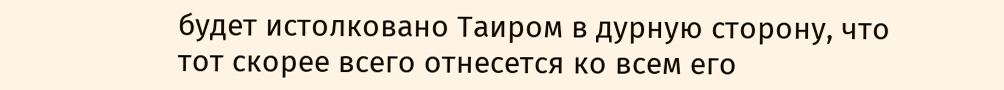будет истолковано Таиром в дурную сторону, что тот скорее всего отнесется ко всем его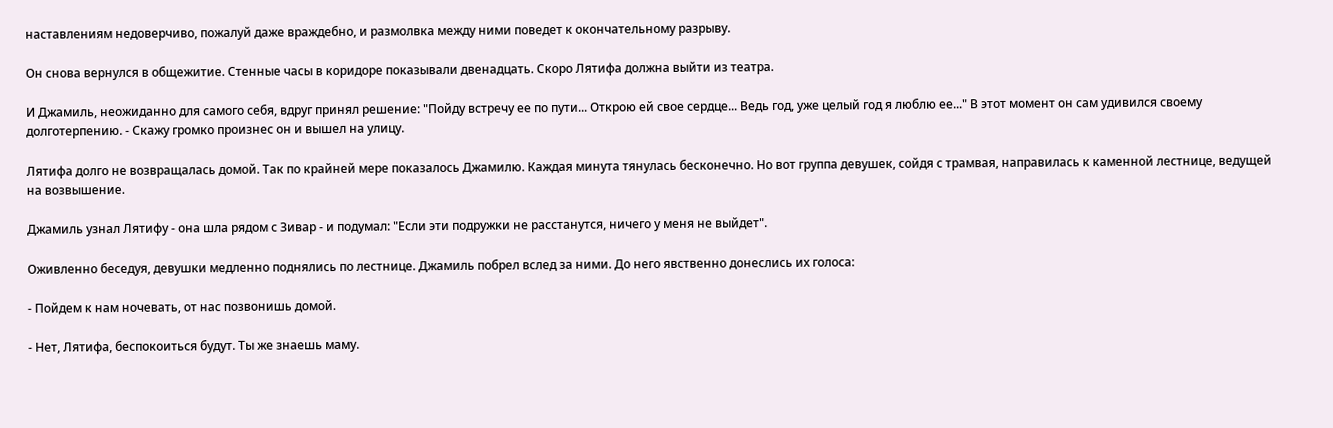наставлениям недоверчиво, пожалуй даже враждебно, и размолвка между ними поведет к окончательному разрыву.

Он снова вернулся в общежитие. Стенные часы в коридоре показывали двенадцать. Скоро Лятифа должна выйти из театра.

И Джамиль, неожиданно для самого себя, вдруг принял решение: "Пойду встречу ее по пути... Открою ей свое сердце... Ведь год, уже целый год я люблю ее..." В этот момент он сам удивился своему долготерпению. - Скажу громко произнес он и вышел на улицу.

Лятифа долго не возвращалась домой. Так по крайней мере показалось Джамилю. Каждая минута тянулась бесконечно. Но вот группа девушек, сойдя с трамвая, направилась к каменной лестнице, ведущей на возвышение.

Джамиль узнал Лятифу - она шла рядом с Зивар - и подумал: "Если эти подружки не расстанутся, ничего у меня не выйдет".

Оживленно беседуя, девушки медленно поднялись по лестнице. Джамиль побрел вслед за ними. До него явственно донеслись их голоса:

- Пойдем к нам ночевать, от нас позвонишь домой.

- Нет, Лятифа, беспокоиться будут. Ты же знаешь маму.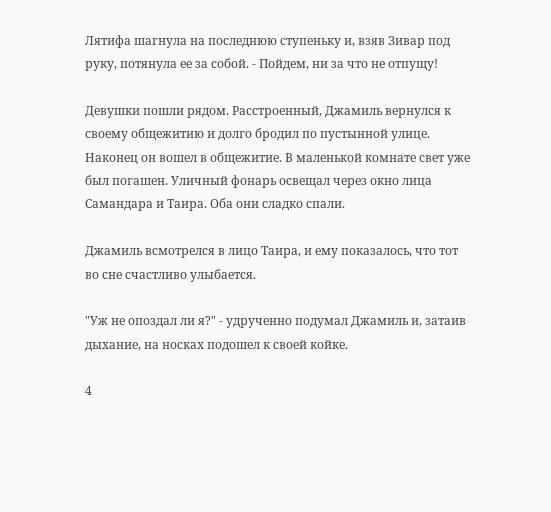Лятифа шагнула на последнюю ступеньку и, взяв Зивар под руку, потянула ее за собой. - Пойдем, ни за что не отпущу!

Девушки пошли рядом. Расстроенный, Джамиль вернулся к своему общежитию и долго бродил по пустынной улице. Наконец он вошел в общежитие. В маленькой комнате свет уже был погашен. Уличный фонарь освещал через окно лица Самандара и Таира. Оба они сладко спали.

Джамиль всмотрелся в лицо Таира, и ему показалось, что тот во сне счастливо улыбается.

"Уж не опоздал ли я?" - удрученно подумал Джамиль и, затаив дыхание, на носках подошел к своей койке.

4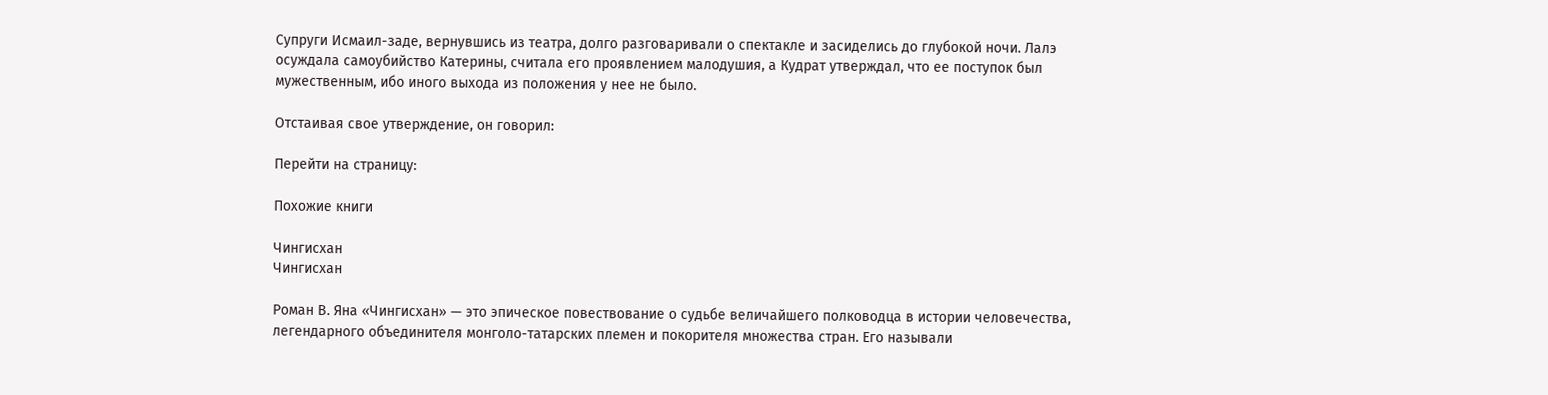Супруги Исмаил-заде, вернувшись из театра, долго разговаривали о спектакле и засиделись до глубокой ночи. Лалэ осуждала самоубийство Катерины, считала его проявлением малодушия, а Кудрат утверждал, что ее поступок был мужественным, ибо иного выхода из положения у нее не было.

Отстаивая свое утверждение, он говорил:

Перейти на страницу:

Похожие книги

Чингисхан
Чингисхан

Роман В. Яна «Чингисхан» — это эпическое повествование о судьбе величайшего полководца в истории человечества, легендарного объединителя монголо-татарских племен и покорителя множества стран. Его называли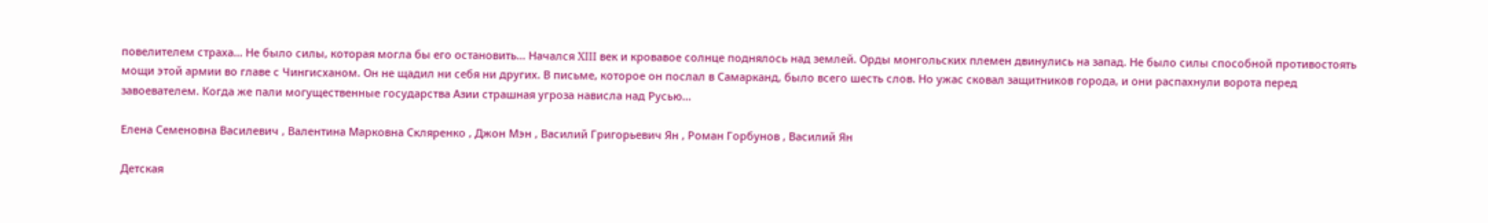повелителем страха… Не было силы, которая могла бы его остановить… Начался XIII век и кровавое солнце поднялось над землей. Орды монгольских племен двинулись на запад. Не было силы способной противостоять мощи этой армии во главе с Чингисханом. Он не щадил ни себя ни других. В письме, которое он послал в Самарканд, было всего шесть слов. Но ужас сковал защитников города, и они распахнули ворота перед завоевателем. Когда же пали могущественные государства Азии страшная угроза нависла над Русью...

Елена Семеновна Василевич , Валентина Марковна Скляренко , Джон Мэн , Василий Григорьевич Ян , Роман Горбунов , Василий Ян

Детская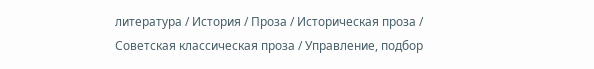литература / История / Проза / Историческая проза / Советская классическая проза / Управление, подбор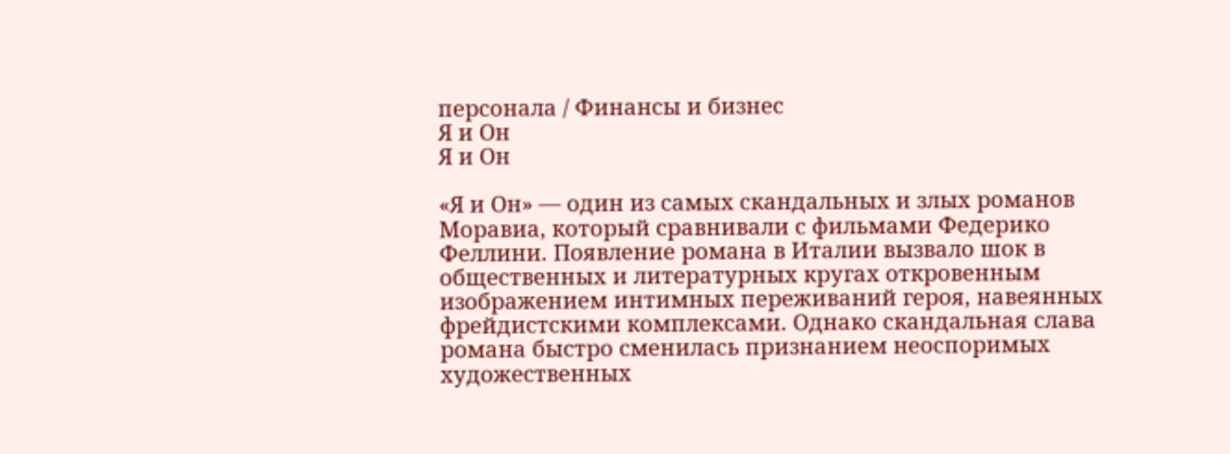персонала / Финансы и бизнес
Я и Он
Я и Он

«Я и Он» — один из самых скандальных и злых романов Моравиа, который сравнивали с фильмами Федерико Феллини. Появление романа в Италии вызвало шок в общественных и литературных кругах откровенным изображением интимных переживаний героя, навеянных фрейдистскими комплексами. Однако скандальная слава романа быстро сменилась признанием неоспоримых художественных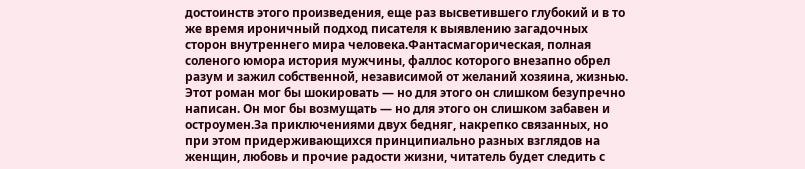достоинств этого произведения, еще раз высветившего глубокий и в то же время ироничный подход писателя к выявлению загадочных сторон внутреннего мира человека.Фантасмагорическая, полная соленого юмора история мужчины, фаллос которого внезапно обрел разум и зажил собственной, независимой от желаний хозяина, жизнью. Этот роман мог бы шокировать — но для этого он слишком безупречно написан. Он мог бы возмущать — но для этого он слишком забавен и остроумен.За приключениями двух бедняг, накрепко связанных, но при этом придерживающихся принципиально разных взглядов на женщин, любовь и прочие радости жизни, читатель будет следить с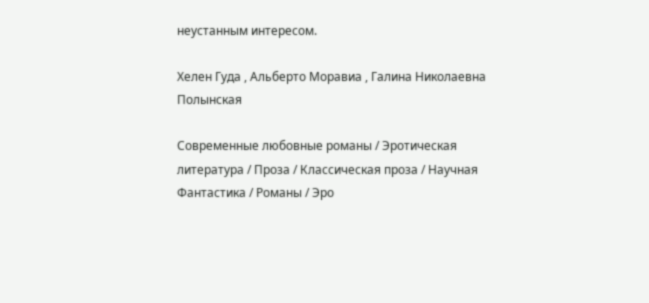неустанным интересом.

Хелен Гуда , Альберто Моравиа , Галина Николаевна Полынская

Современные любовные романы / Эротическая литература / Проза / Классическая проза / Научная Фантастика / Романы / Эро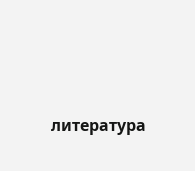литература